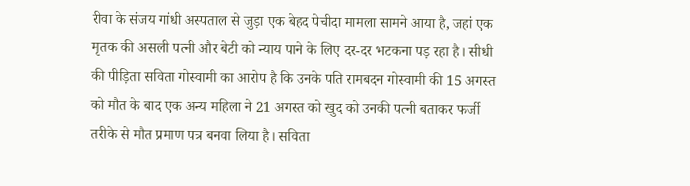रीवा के संजय गांधी अस्पताल से जुड़ा एक बेहद पेचीदा मामला सामने आया है, जहां एक मृतक की असली पत्नी और बेटी को न्याय पाने के लिए दर-दर भटकना पड़ रहा है। सीधी की पीड़िता सविता गोस्वामी का आरोप है कि उनके पति रामबदन गोस्वामी की 15 अगस्त को मौत के बाद एक अन्य महिला ने 21 अगस्त को खुद को उनकी पत्नी बताकर फर्जी तरीके से मौत प्रमाण पत्र बनवा लिया है। सविता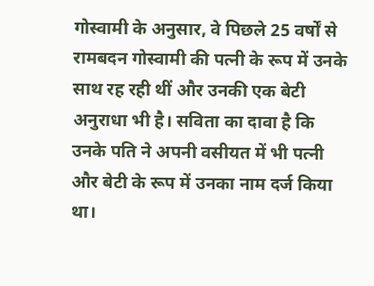गोस्वामी के अनुसार, वे पिछले 25 वर्षों से रामबदन गोस्वामी की पत्नी के रूप में उनके साथ रह रही थीं और उनकी एक बेटी अनुराधा भी है। सविता का दावा है कि उनके पति ने अपनी वसीयत में भी पत्नी और बेटी के रूप में उनका नाम दर्ज किया था।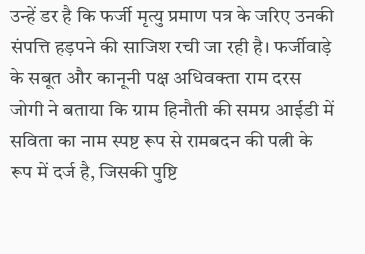उन्हें डर है कि फर्जी मृत्यु प्रमाण पत्र के जरिए उनकी संपत्ति हड़पने की साजिश रची जा रही है। फर्जीवाड़े के सबूत और कानूनी पक्ष अधिवक्ता राम दरस जोगी ने बताया कि ग्राम हिनौती की समग्र आईडी में सविता का नाम स्पष्ट रूप से रामबदन की पत्नी के रूप में दर्ज है, जिसकी पुष्टि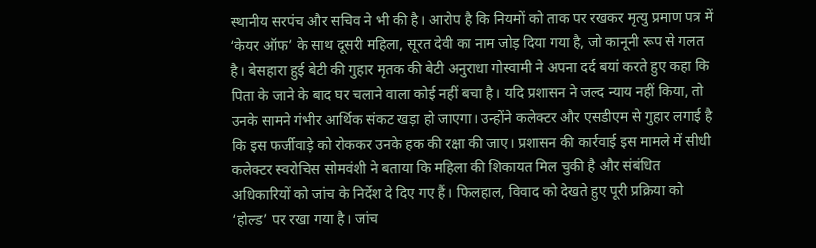स्थानीय सरपंच और सचिव ने भी की है। आरोप है कि नियमों को ताक पर रखकर मृत्यु प्रमाण पत्र में ‘केयर ऑफ’ के साथ दूसरी महिला, सूरत देवी का नाम जोड़ दिया गया है, जो कानूनी रूप से गलत है। बेसहारा हुई बेटी की गुहार मृतक की बेटी अनुराधा गोस्वामी ने अपना दर्द बयां करते हुए कहा कि पिता के जाने के बाद घर चलाने वाला कोई नहीं बचा है। यदि प्रशासन ने जल्द न्याय नहीं किया, तो उनके सामने गंभीर आर्थिक संकट खड़ा हो जाएगा। उन्होंने कलेक्टर और एसडीएम से गुहार लगाई है कि इस फर्जीवाड़े को रोककर उनके हक की रक्षा की जाए। प्रशासन की कार्रवाई इस मामले में सीधी कलेक्टर स्वरोचिस सोमवंशी ने बताया कि महिला की शिकायत मिल चुकी है और संबंधित अधिकारियों को जांच के निर्देश दे दिए गए हैं। फिलहाल, विवाद को देखते हुए पूरी प्रक्रिया को ‘होल्ड’ पर रखा गया है। जांच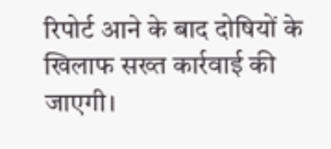रिपोर्ट आने के बाद दोषियों के खिलाफ सख्त कार्रवाई की जाएगी।